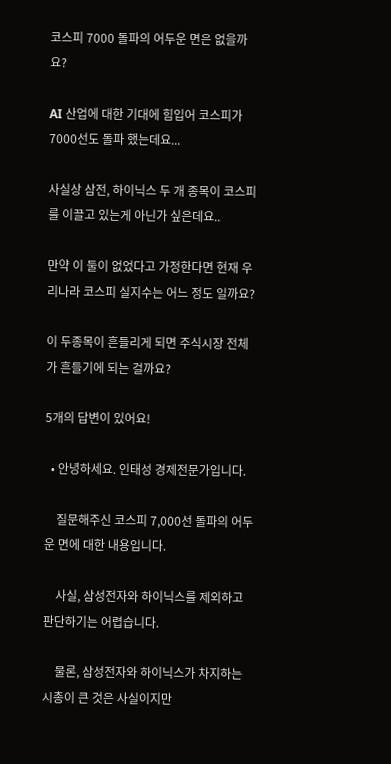코스피 7000 돌파의 어두운 면은 없을까요?

AI 산업에 대한 기대에 힘입어 코스피가 7000선도 돌파 했는데요...

사실상 삼전, 하이닉스 두 개 종목이 코스피를 이끌고 있는게 아닌가 싶은데요..

만약 이 둘이 없었다고 가정한다면 현재 우리나라 코스피 실지수는 어느 정도 일까요?

이 두종목이 흔들리게 되면 주식시장 전체가 흔들기에 되는 걸까요?

5개의 답변이 있어요!

  • 안녕하세요. 인태성 경제전문가입니다.

    질문해주신 코스피 7,000선 돌파의 어두운 면에 대한 내용입니다.

    사실, 삼성전자와 하이닉스를 제외하고 판단하기는 어렵습니다.

    물론, 삼성전자와 하이닉스가 차지하는 시총이 큰 것은 사실이지만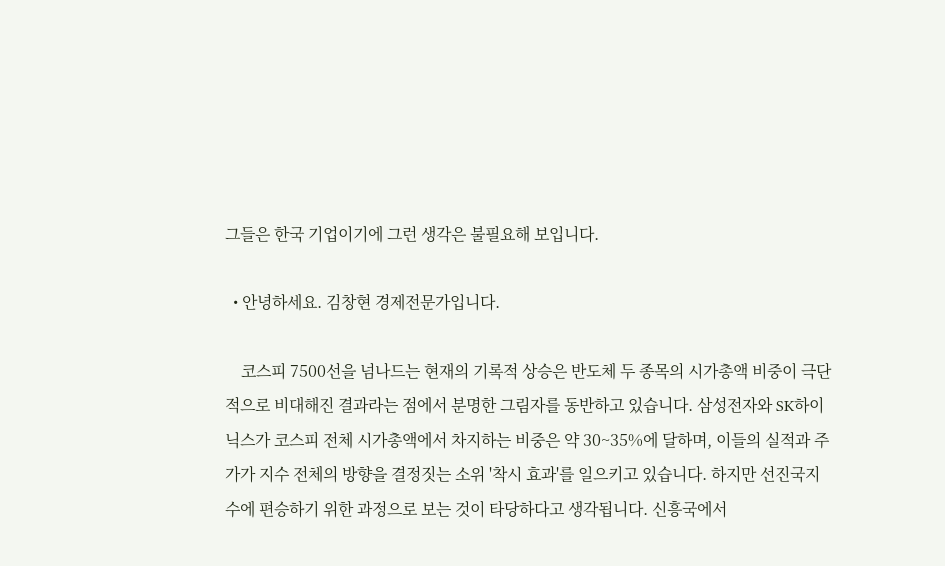그들은 한국 기업이기에 그런 생각은 불필요해 보입니다.

  • 안녕하세요. 김창현 경제전문가입니다.

    코스피 7500선을 넘나드는 현재의 기록적 상승은 반도체 두 종목의 시가총액 비중이 극단적으로 비대해진 결과라는 점에서 분명한 그림자를 동반하고 있습니다. 삼성전자와 SK하이닉스가 코스피 전체 시가총액에서 차지하는 비중은 약 30~35%에 달하며, 이들의 실적과 주가가 지수 전체의 방향을 결정짓는 소위 '착시 효과'를 일으키고 있습니다. 하지만 선진국지수에 편승하기 위한 과정으로 보는 것이 타당하다고 생각됩니다. 신흥국에서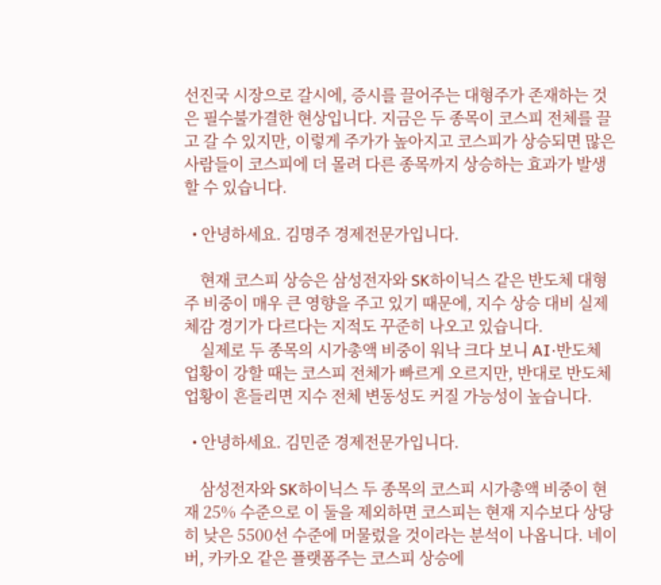선진국 시장으로 갈시에, 증시를 끌어주는 대형주가 존재하는 것은 필수불가결한 현상입니다. 지금은 두 종목이 코스피 전체를 끌고 갈 수 있지만, 이렇게 주가가 높아지고 코스피가 상승되면 많은 사람들이 코스피에 더 몰려 다른 종목까지 상승하는 효과가 발생할 수 있습니다.

  • 안녕하세요. 김명주 경제전문가입니다.

    현재 코스피 상승은 삼성전자와 SK하이닉스 같은 반도체 대형주 비중이 매우 큰 영향을 주고 있기 때문에, 지수 상승 대비 실제 체감 경기가 다르다는 지적도 꾸준히 나오고 있습니다.
    실제로 두 종목의 시가총액 비중이 워낙 크다 보니 AI·반도체 업황이 강할 때는 코스피 전체가 빠르게 오르지만, 반대로 반도체 업황이 흔들리면 지수 전체 변동성도 커질 가능성이 높습니다.

  • 안녕하세요. 김민준 경제전문가입니다.

    삼성전자와 SK하이닉스 두 종목의 코스피 시가총액 비중이 현재 25% 수준으로 이 둘을 제외하면 코스피는 현재 지수보다 상당히 낮은 5500선 수준에 머물렀을 것이라는 분석이 나옵니다. 네이버, 카카오 같은 플랫폼주는 코스피 상승에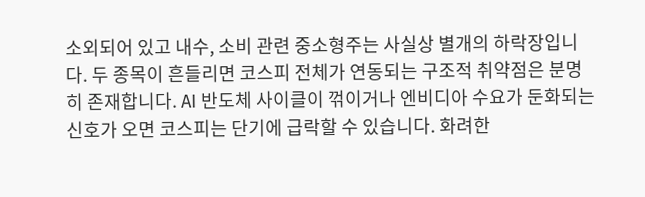소외되어 있고 내수, 소비 관련 중소형주는 사실상 별개의 하락장입니다. 두 종목이 흔들리면 코스피 전체가 연동되는 구조적 취약점은 분명히 존재합니다. AI 반도체 사이클이 꺾이거나 엔비디아 수요가 둔화되는 신호가 오면 코스피는 단기에 급락할 수 있습니다. 화려한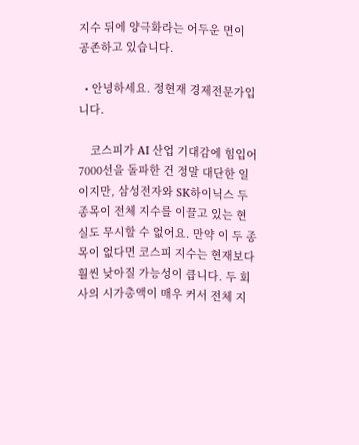지수 뒤에 양극화라는 어두운 면이 공존하고 있습니다.

  • 안녕하세요. 정현재 경제전문가입니다.

    코스피가 AI 산업 기대감에 힘입어 7000선을 돌파한 건 정말 대단한 일이지만, 삼성전자와 SK하이닉스 두 종목이 전체 지수를 이끌고 있는 현실도 무시할 수 없어요. 만약 이 두 종목이 없다면 코스피 지수는 현재보다 훨씬 낮아질 가능성이 큽니다. 두 회사의 시가총액이 매우 커서 전체 지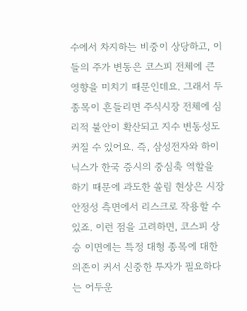수에서 차지하는 비중이 상당하고, 이들의 주가 변동은 코스피 전체에 큰 영향을 미치기 때문인데요. 그래서 두 종목이 흔들리면 주식시장 전체에 심리적 불안이 확산되고 지수 변동성도 커질 수 있어요. 즉, 삼성전자와 하이닉스가 한국 증시의 중심축 역할을 하기 때문에 과도한 쏠림 현상은 시장 안정성 측면에서 리스크로 작용할 수 있죠. 이런 점을 고려하면, 코스피 상승 이면에는 특정 대형 종목에 대한 의존이 커서 신중한 투자가 필요하다는 어두운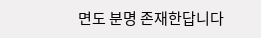면도 분명 존재한답니다